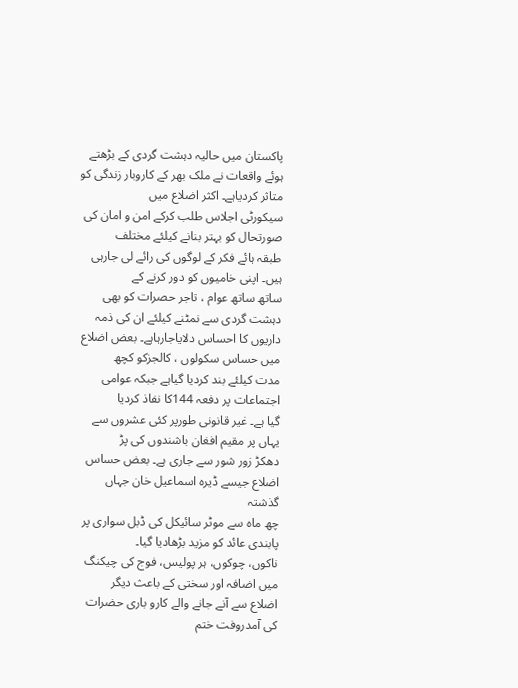پاکستان میں حالیہ دہشت گردی کے بڑھتے
ہوئے واقعات نے ملک بھر کے کاروبار زندگی کو متاثر کردیاہے۔ اکثر اضلاع میں
سیکورٹی اجلاس طلب کرکے امن و امان کی صورتحال کو بہتر بنانے کیلئے مختلف
طبقہ ہائے فکر کے لوگوں کی رائے لی جارہی ہیں۔ اپنی خامیوں کو دور کرنے کے
ساتھ ساتھ عوام ، تاجر حصرات کو بھی دہشت گردی سے نمٹنے کیلئے ان کی ذمہ
داریوں کا احساس دلایاجارہاہے۔ بعض اضلاع میں حساس سکولوں ، کالجزکو کچھ
مدت کیلئے بند کردیا گیاہے جبکہ عوامی اجتماعات پر دفعہ 144کا نفاذ کردیا
گیا ہے۔ غیر قانونی طورپر کئی عشروں سے یہاں پر مقیم افغان باشندوں کی پڑ
دھکڑ زور شور سے جاری ہے۔ بعض حساس اضلاع جیسے ڈیرہ اسماعیل خان جہاں گذشتہ
چھ ماہ سے موٹر سائیکل کی ڈبل سواری پر پابندی عائد کو مزید بڑھادیا گیا۔
ناکوں، چوکوں، ہر پولیس، فوج کی چیکنگ میں اضافہ اور سختی کے باعث دیگر
اضلاع سے آنے جانے والے کارو باری حضرات کی آمدروفت ختم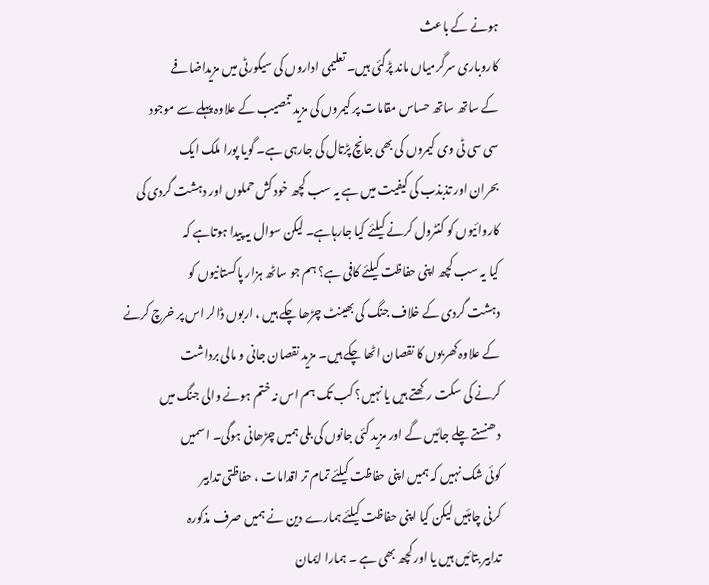ہونے کے باعث
کاروباری سرگرمیاں ماند پڑگئی ہیں۔ تعلیمی اداروں کی سیکورٹی میں مزیداضافے
کے ساتھ ساتھ حساس مقامات پر کیمروں کی مزید تنصیب کے علاوہ پہلے سے موجود
سی سی ٹی وی کیمروں کی بھی جانچ پڑتال کی جارہی ہے۔ گویا پورا ملک ایک
بحران اور تذبذب کی کیفیت میں ہے یہ سب کچھ خود کش حملوں اور دہشت گردی کی
کاروائیوں کو کنٹرول کرنے کیلئے کیا جارہاہے۔ لیکن سوال یہ پیدا ہوتاہے کہ
کیا یہ سب کچھ اپنی حفاظت کیلئے کافی ہے؟ ہم جو ساٹھ ہزار پاکستانیوں کو
دہشت گردی کے خلاف جنگ کی بھینٹ چڑھا چکے ہیں ، اربوں ڈالر اس پر خرچ کرنے
کے علاوہ کھربوں کا نقصان اٹھا چکے ہیں۔ مزید نقصان جانی و مالی برداشت
کرنے کی سکت رکھتے ہیں یا نہیں؟ کب تک ہم اس نہ ختم ہونے والی جنگ میں
دھنستے چلے جائیں گے اور مزید کئی جانوں کی بلی ہمیں چڑھانی ہوگی۔ ا سمیں
کوئی شک نہیں کہ ہمیں اپنی حفاظت کیلئے تمام تر اقدامات ، حفاظتی تدابیر
کرنی چاہئیں لیکن کیا اپنی حفاظت کیلئے ہمارے دین نے ہمیں صرف مذکورہ
تدابیر بتائیں ہیں یا اور کچھ بھی ہے ۔ ہمارا ایمان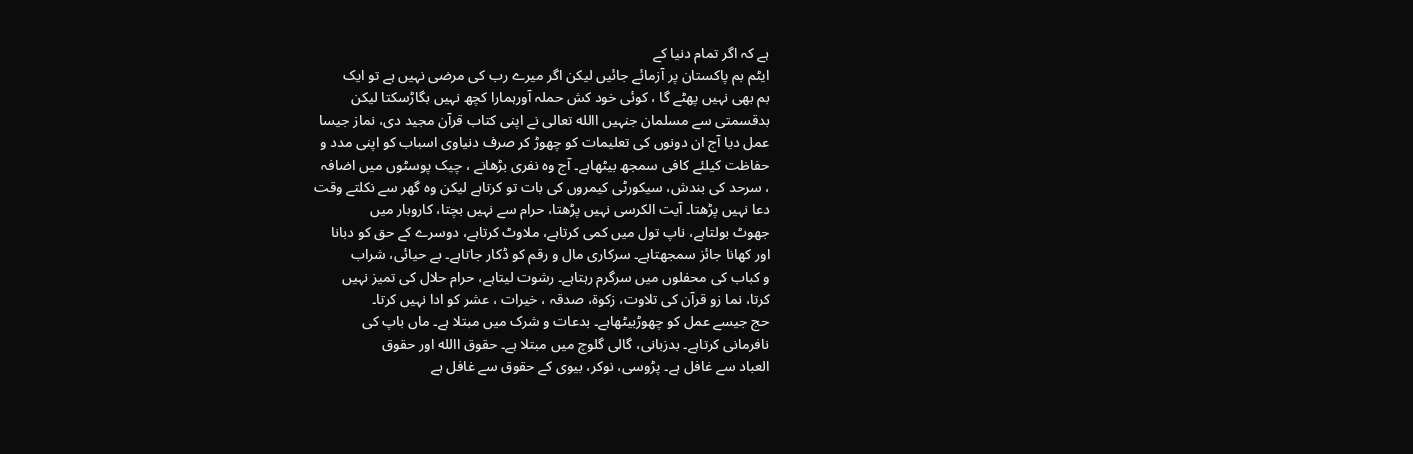ہے کہ اگر تمام دنیا کے
ایٹم بم پاکستان پر آزمائے جائیں لیکن اگر میرے رب کی مرضی نہیں ہے تو ایک
بم بھی نہیں پھٹے گا ، کوئی خود کش حملہ آورہمارا کچھ نہیں بگاڑسکتا لیکن
بدقسمتی سے مسلمان جنہیں االله تعالی نے اپنی کتاب قرآن مجید دی، نماز جیسا
عمل دیا آج ان دونوں کی تعلیمات کو چھوڑ کر صرف دنیاوی اسباب کو اپنی مدد و
حفاظت کیلئے کافی سمجھ بیٹھاہے۔ آج وہ نفری بڑھانے ، چیک پوسٹوں میں اضافہ
، سرحد کی بندش، سیکورٹی کیمروں کی بات تو کرتاہے لیکن وہ گھر سے نکلتے وقت
دعا نہیں پڑھتا۔ آیت الکرسی نہیں پڑھتا، حرام سے نہیں بچتا، کاروبار میں
جھوٹ بولتاہے، ناپ تول میں کمی کرتاہے، ملاوٹ کرتاہے، دوسرے کے حق کو دبانا
اور کھانا جائز سمجھتاہے۔ سرکاری مال و رقم کو ڈکار جاتاہے۔ بے حیائی، شراب
و کباب کی محفلوں میں سرگرم رہتاہے۔ رشوت لیتاہے، حرام حلال کی تمیز نہیں
کرتا، نما زو قرآن کی تلاوت، زکوۃ، صدقہ ، خیرات ، عشر کو ادا نہیں کرتا۔
حج جیسے عمل کو چھوڑبیٹھاہے۔ بدعات و شرک میں مبتلا ہے۔ ماں باپ کی
نافرمانی کرتاہے۔ بدزبانی، گالی گلوچ میں مبتلا ہے۔ حقوق االله اور حقوق
العباد سے غافل ہے۔ پڑوسی، نوکر، بیوی کے حقوق سے غافل ہے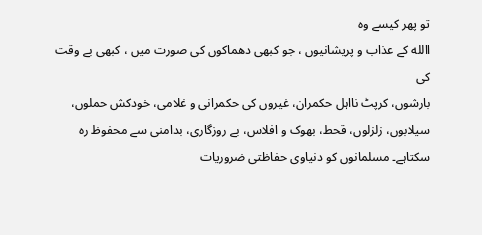تو پھر کیسے وہ
االله کے عذاب و پریشانیوں ، جو کبھی دھماکوں کی صورت میں ، کبھی بے وقت کی
بارشوں، کرپٹ نااہل حکمران، غیروں کی حکمرانی و غلامی، خودکش حملوں،
سیلابوں، زلزلوں، قحط، بھوک و افلاس، بے روزگاری، بدامنی سے محفوظ رہ
سکتاہے۔ مسلمانوں کو دنیاوی حفاظتی ضروریات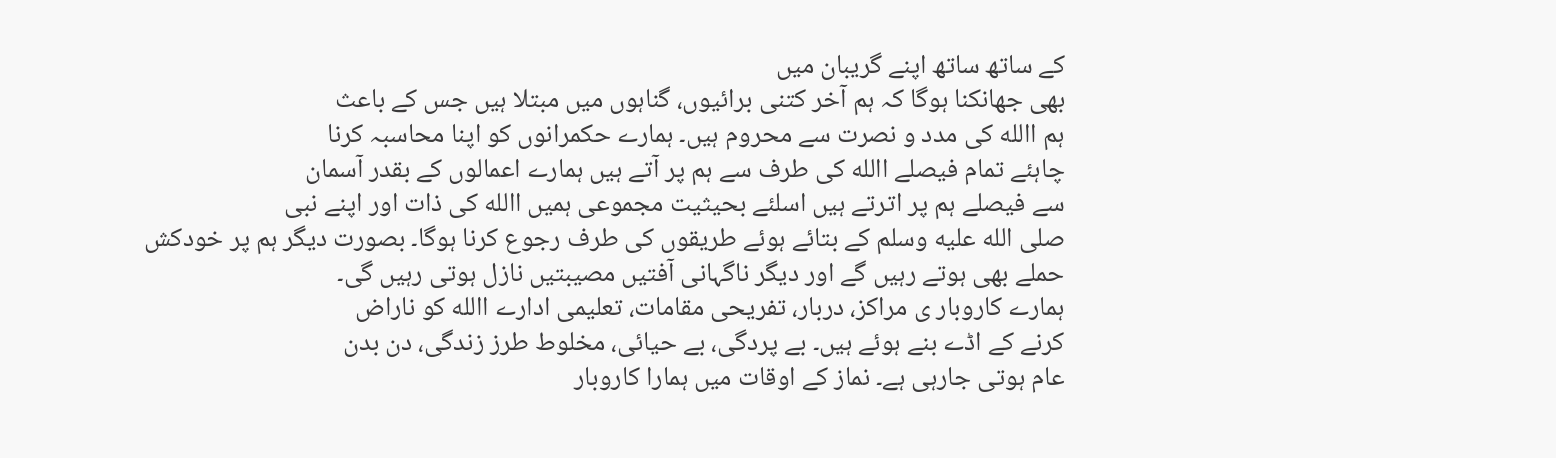کے ساتھ ساتھ اپنے گریبان میں
بھی جھانکنا ہوگا کہ ہم آخر کتنی برائیوں، گناہوں میں مبتلا ہیں جس کے باعث
ہم االله کی مدد و نصرت سے محروم ہیں۔ ہمارے حکمرانوں کو اپنا محاسبہ کرنا
چاہئے تمام فیصلے االله کی طرف سے ہم پر آتے ہیں ہمارے اعمالوں کے بقدر آسمان
سے فیصلے ہم پر اترتے ہیں اسلئے بحیثیت مجموعی ہمیں االله کی ذات اور اپنے نبی
صلى الله عليه وسلم کے بتائے ہوئے طریقوں کی طرف رجوع کرنا ہوگا۔ بصورت دیگر ہم پر خودکش
حملے بھی ہوتے رہیں گے اور دیگر ناگہانی آفتیں مصیبتیں نازل ہوتی رہیں گی۔
ہمارے کاروبار ی مراکز، دربار، تفریحی مقامات، تعلیمی ادارے االله کو ناراض
کرنے کے اڈے بنے ہوئے ہیں۔ بے پردگی، بے حیائی، مخلوط طرز زندگی، دن بدن
عام ہوتی جارہی ہے۔ نماز کے اوقات میں ہمارا کاروبار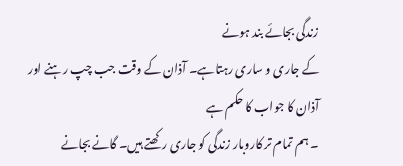زندگی بجائے بند ہونے
کے جاری و ساری رہتاہے۔ آذان کے وقت جب چپ رہنے اور آذان کا جواب کا حکم ہے
۔ ہم تمام تر کاروبار زندگی کو جاری رکھتے ہیں۔ گانے بجانے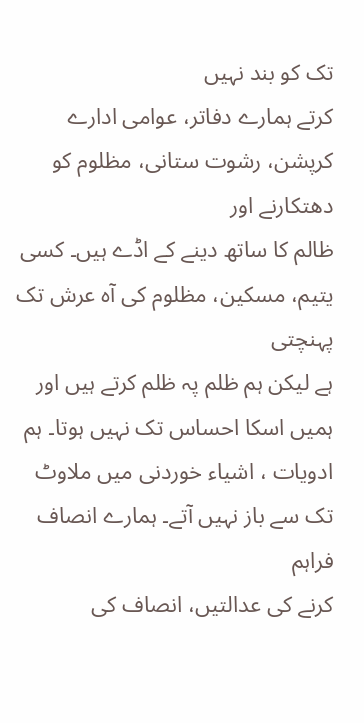تک کو بند نہیں
کرتے ہمارے دفاتر، عوامی ادارے کرپشن، رشوت ستانی، مظلوم کو دھتکارنے اور
ظالم کا ساتھ دینے کے اڈے ہیں۔ کسی یتیم، مسکین، مظلوم کی آہ عرش تک پہنچتی
ہے لیکن ہم ظلم پہ ظلم کرتے ہیں اور ہمیں اسکا احساس تک نہیں ہوتا۔ ہم
ادویات ، اشیاء خوردنی میں ملاوٹ تک سے باز نہیں آتے۔ ہمارے انصاف فراہم
کرنے کی عدالتیں، انصاف کی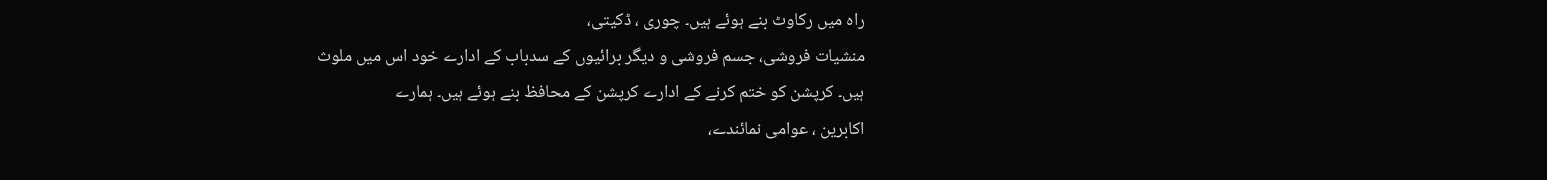راہ میں رکاوٹ بنے ہوئے ہیں۔ چوری ، ڈکیتی،
منشیات فروشی، جسم فروشی و دیگر برائیوں کے سدباب کے ادارے خود اس میں ملوث
ہیں۔ کرپشن کو ختم کرنے کے ادارے کرپشن کے محافظ بنے ہوئے ہیں۔ ہمارے
اکابرین ، عوامی نمائندے،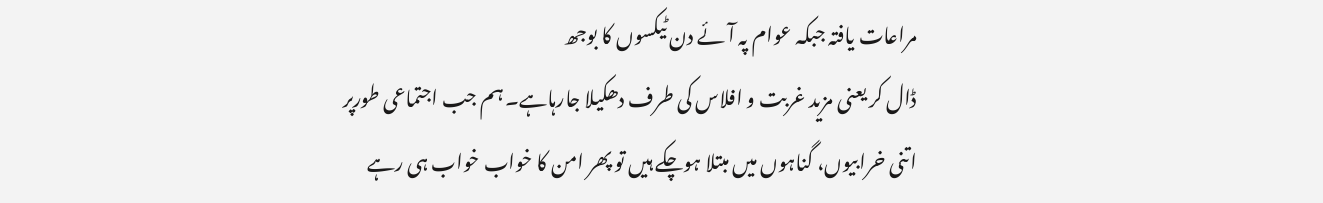مراعات یافتہ جبکہ عوام پہ آئے دن ٹیکسوں کا بوجھ
ڈال کر یعنی مزید غربت و افلاس کی طرف دھکیلا جارہاہے۔ ہم جب اجتماعی طورپر
اتنی خرابیوں، گناہوں میں مبتلا ہوچکے ہیں تو پھر امن کا خواب خواب ہی رہے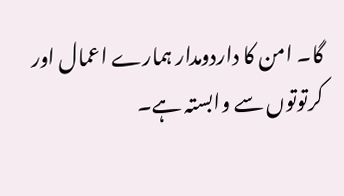گا۔ امن کا داردومدار ہمارے اعمال اور کرتوتوں سے وابستہ ہے۔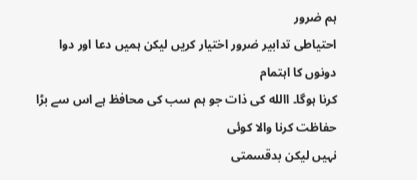ہم ضرور
احتیاطی تدابیر ضرور اختیار کریں لیکن ہمیں دعا اور دوا دونوں کا اہتمام
کرنا ہوگا۔ االله کی ذات جو ہم سب کی محافظ ہے اس سے بڑا حفاظت کرنا والا کوئی
نہیں لیکن بدقسمتی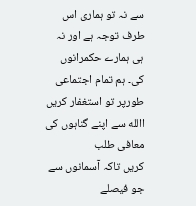سے نہ تو ہماری اس طرف توجہ ہے اور نہ ہی ہمارے حکمرانوں
کی۔ ہم تمام اجتماعی طورپر تو استغفار کریں االله سے اپنے گناہوں کی معافی طلب
کریں تاکہ آسمانوں سے جو فیصلے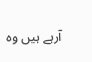آرہے ہیں وہ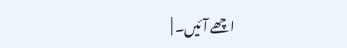اچھے آئیں۔ |